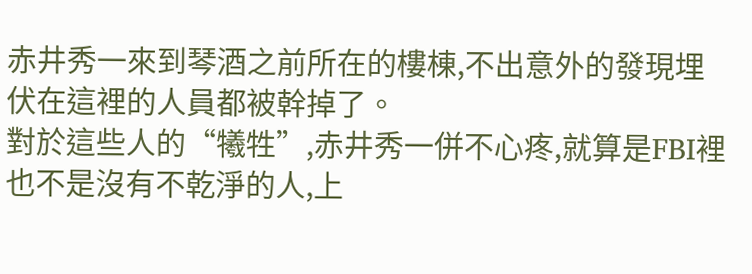赤井秀一來到琴酒之前所在的樓棟,不出意外的發現埋伏在這裡的人員都被幹掉了。
對於這些人的“犧牲”,赤井秀一併不心疼,就算是FBI裡也不是沒有不乾淨的人,上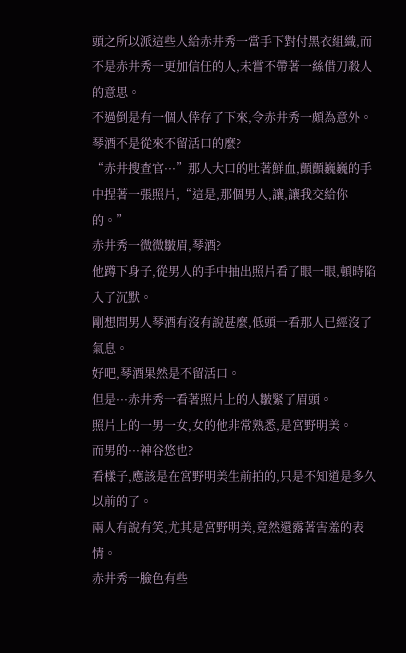頭之所以派這些人給赤井秀一當手下對付黑衣組織,而不是赤井秀一更加信任的人,未嘗不帶著一絲借刀殺人的意思。
不過倒是有一個人倖存了下來,令赤井秀一頗為意外。
琴酒不是從來不留活口的麼?
“赤井搜查官···”那人大口的吐著鮮血,顫顫巍巍的手中捏著一張照片,“這是,那個男人,讓,讓我交給你的。”
赤井秀一微微皺眉,琴酒?
他蹲下身子,從男人的手中抽出照片看了眼一眼,頓時陷入了沉默。
剛想問男人琴酒有沒有說甚麼,低頭一看那人已經沒了氣息。
好吧,琴酒果然是不留活口。
但是···赤井秀一看著照片上的人皺緊了眉頭。
照片上的一男一女,女的他非常熟悉,是宮野明美。
而男的···神谷悠也?
看樣子,應該是在宮野明美生前拍的,只是不知道是多久以前的了。
兩人有說有笑,尤其是宮野明美,竟然還露著害羞的表情。
赤井秀一臉色有些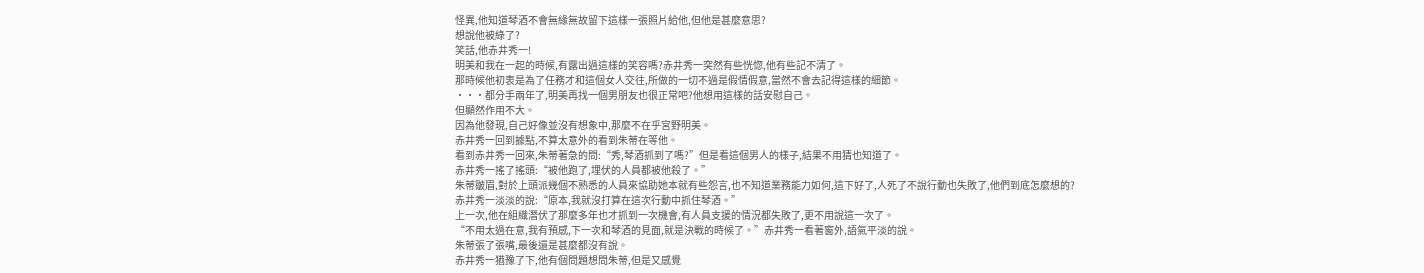怪異,他知道琴酒不會無緣無故留下這樣一張照片給他,但他是甚麼意思?
想說他被綠了?
笑話,他赤井秀一!
明美和我在一起的時候,有露出過這樣的笑容嗎?赤井秀一突然有些恍惚,他有些記不清了。
那時候他初衷是為了任務才和這個女人交往,所做的一切不過是假情假意,當然不會去記得這樣的細節。
···都分手兩年了,明美再找一個男朋友也很正常吧?他想用這樣的話安慰自己。
但顯然作用不大。
因為他發現,自己好像並沒有想象中,那麼不在乎宮野明美。
赤井秀一回到據點,不算太意外的看到朱蒂在等他。
看到赤井秀一回來,朱蒂著急的問:“秀,琴酒抓到了嗎?”但是看這個男人的樣子,結果不用猜也知道了。
赤井秀一搖了搖頭:“被他跑了,埋伏的人員都被他殺了。”
朱蒂皺眉,對於上頭派幾個不熟悉的人員來協助她本就有些怨言,也不知道業務能力如何,這下好了,人死了不說行動也失敗了,他們到底怎麼想的?
赤井秀一淡淡的說:“原本,我就沒打算在這次行動中抓住琴酒。”
上一次,他在組織潛伏了那麼多年也才抓到一次機會,有人員支援的情況都失敗了,更不用說這一次了。
“不用太過在意,我有預感,下一次和琴酒的見面,就是決戰的時候了。”赤井秀一看著窗外,語氣平淡的說。
朱蒂張了張嘴,最後還是甚麼都沒有說。
赤井秀一猶豫了下,他有個問題想問朱蒂,但是又感覺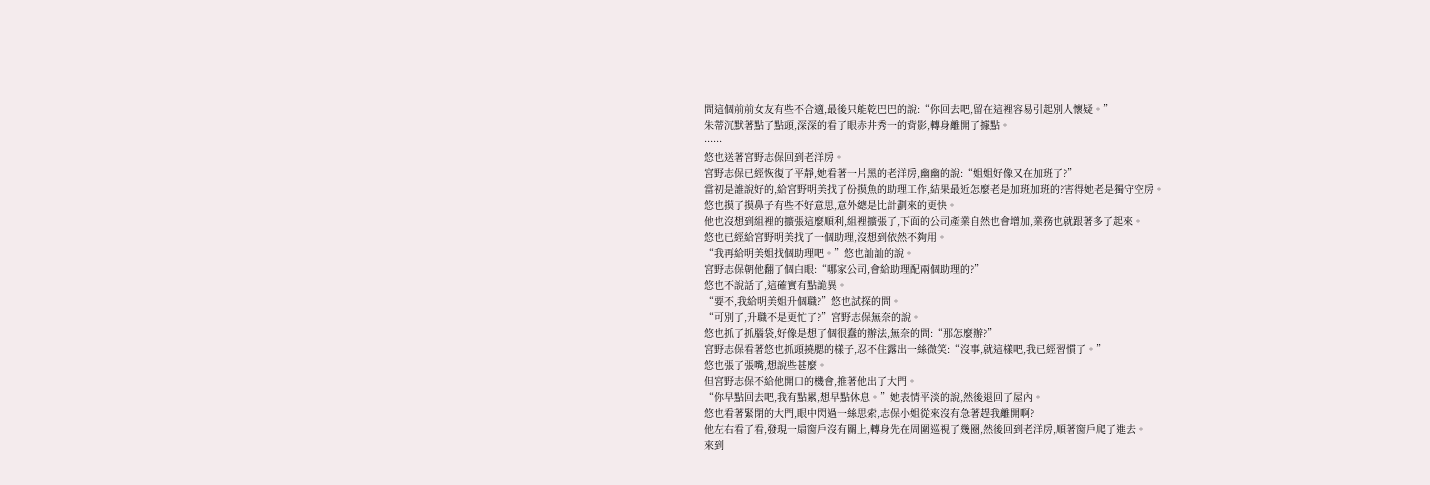問這個前前女友有些不合適,最後只能乾巴巴的說:“你回去吧,留在這裡容易引起別人懷疑。”
朱蒂沉默著點了點頭,深深的看了眼赤井秀一的背影,轉身離開了據點。
······
悠也送著宮野志保回到老洋房。
宮野志保已經恢復了平靜,她看著一片黑的老洋房,幽幽的說:“姐姐好像又在加班了?”
當初是誰說好的,給宮野明美找了份摸魚的助理工作,結果最近怎麼老是加班加班的?害得她老是獨守空房。
悠也摸了摸鼻子有些不好意思,意外總是比計劃來的更快。
他也沒想到組裡的擴張這麼順利,組裡擴張了,下面的公司產業自然也會增加,業務也就跟著多了起來。
悠也已經給宮野明美找了一個助理,沒想到依然不夠用。
“我再給明美姐找個助理吧。”悠也訕訕的說。
宮野志保朝他翻了個白眼:“哪家公司,會給助理配兩個助理的?”
悠也不說話了,這確實有點詭異。
“要不,我給明美姐升個職?”悠也試探的問。
“可別了,升職不是更忙了?”宮野志保無奈的說。
悠也抓了抓腦袋,好像是想了個很蠢的辦法,無奈的問:“那怎麼辦?”
宮野志保看著悠也抓頭撓腮的樣子,忍不住露出一絲微笑:“沒事,就這樣吧,我已經習慣了。”
悠也張了張嘴,想說些甚麼。
但宮野志保不給他開口的機會,推著他出了大門。
“你早點回去吧,我有點累,想早點休息。”她表情平淡的說,然後退回了屋內。
悠也看著緊閉的大門,眼中閃過一絲思索,志保小姐從來沒有急著趕我離開啊?
他左右看了看,發現一扇窗戶沒有關上,轉身先在周圍巡視了幾圈,然後回到老洋房,順著窗戶爬了進去。
來到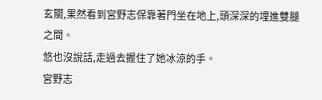玄關,果然看到宮野志保靠著門坐在地上,頭深深的埋進雙腿之間。
悠也沒說話,走過去握住了她冰涼的手。
宮野志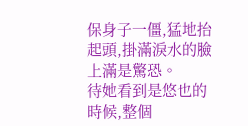保身子一僵,猛地抬起頭,掛滿淚水的臉上滿是驚恐。
待她看到是悠也的時候,整個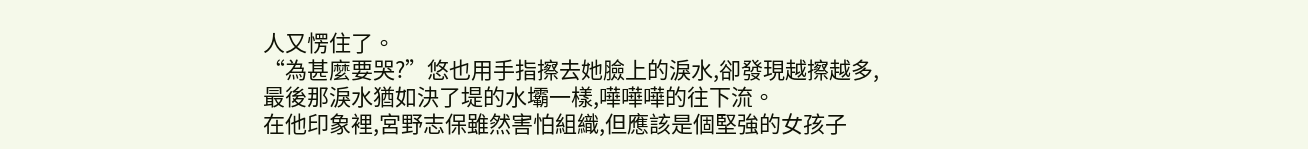人又愣住了。
“為甚麼要哭?”悠也用手指擦去她臉上的淚水,卻發現越擦越多,最後那淚水猶如決了堤的水壩一樣,嘩嘩嘩的往下流。
在他印象裡,宮野志保雖然害怕組織,但應該是個堅強的女孩子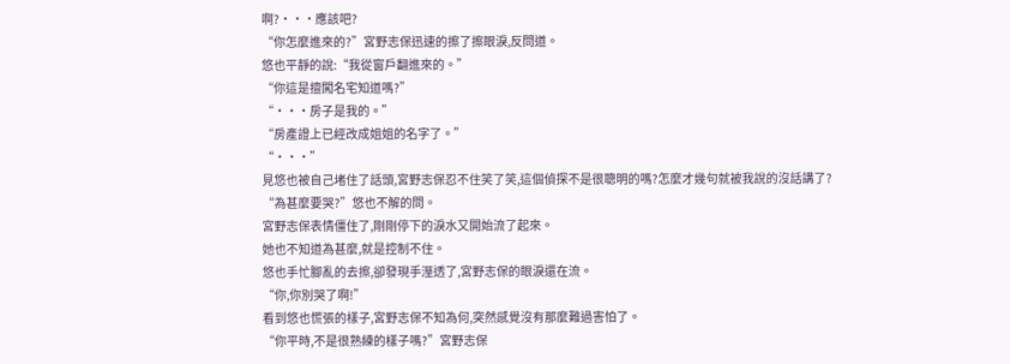啊?···應該吧?
“你怎麼進來的?”宮野志保迅速的擦了擦眼淚,反問道。
悠也平靜的說:“我從窗戶翻進來的。”
“你這是擅闖名宅知道嗎?”
“···房子是我的。”
“房產證上已經改成姐姐的名字了。”
“···”
見悠也被自己堵住了話頭,宮野志保忍不住笑了笑,這個偵探不是很聰明的嗎?怎麼才幾句就被我說的沒話講了?
“為甚麼要哭?”悠也不解的問。
宮野志保表情僵住了,剛剛停下的淚水又開始流了起來。
她也不知道為甚麼,就是控制不住。
悠也手忙腳亂的去擦,卻發現手溼透了,宮野志保的眼淚還在流。
“你,你別哭了啊!”
看到悠也慌張的樣子,宮野志保不知為何,突然感覺沒有那麼難過害怕了。
“你平時,不是很熟練的樣子嗎?”宮野志保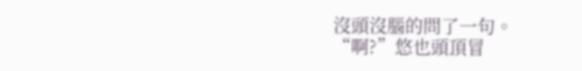沒頭沒腦的問了一句。
“啊?”悠也頭頂冒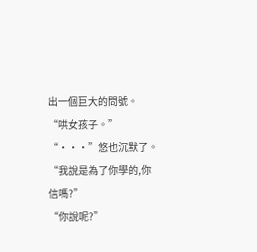出一個巨大的問號。
“哄女孩子。”
“···”悠也沉默了。
“我說是為了你學的,你信嗎?”
“你說呢?”